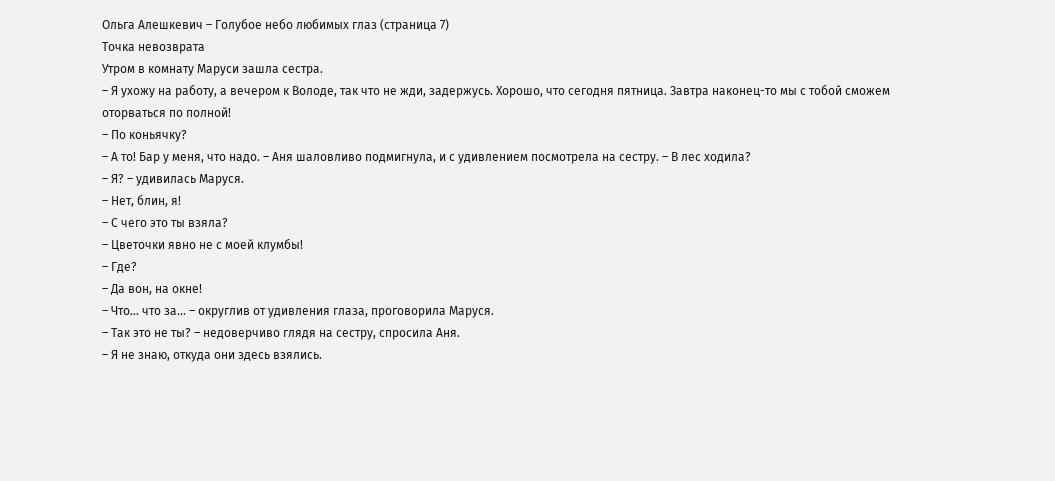Ольга Алешкевич – Голубое небо любимых глаз (страница 7)
Точка невозврата
Утром в комнату Маруси зашла сестра.
– Я ухожу на работу, а вечером к Володе, так что не жди, задержусь. Хорошо, что сегодня пятница. Завтра наконец-то мы с тобой сможем оторваться по полной!
– По коньячку?
– А то! Бар у меня, что надо. – Аня шаловливо подмигнула, и с удивлением посмотрела на сестру. – В лес ходила?
– Я? – удивилась Маруся.
– Нет, блин, я!
– С чего это ты взяла?
– Цветочки явно не с моей клумбы!
– Где?
– Да вон, на окне!
– Что… что за… – округлив от удивления глаза, проговорила Маруся.
– Так это не ты? – недоверчиво глядя на сестру, спросила Аня.
– Я не знаю, откуда они здесь взялись.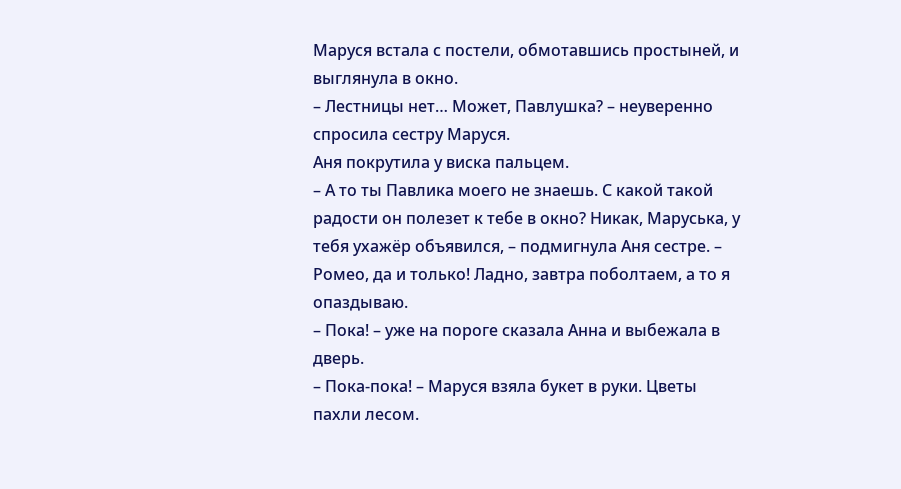Маруся встала с постели, обмотавшись простыней, и выглянула в окно.
– Лестницы нет… Может, Павлушка? – неуверенно спросила сестру Маруся.
Аня покрутила у виска пальцем.
– А то ты Павлика моего не знаешь. С какой такой радости он полезет к тебе в окно? Никак, Маруська, у тебя ухажёр объявился, – подмигнула Аня сестре. – Ромео, да и только! Ладно, завтра поболтаем, а то я опаздываю.
– Пока! – уже на пороге сказала Анна и выбежала в дверь.
– Пока-пока! – Маруся взяла букет в руки. Цветы пахли лесом.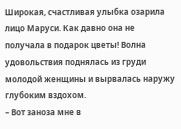Широкая, счастливая улыбка озарила лицо Маруси. Как давно она не получала в подарок цветы! Волна удовольствия поднялась из груди молодой женщины и вырвалась наружу глубоким вздохом.
– Вот заноза мне в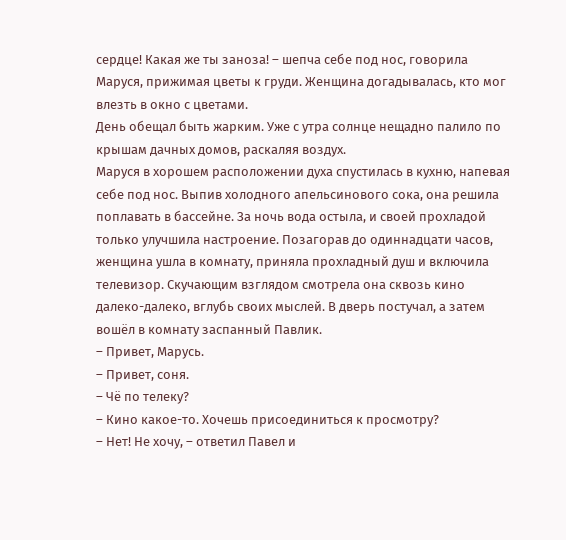сердце! Какая же ты заноза! – шепча себе под нос, говорила Маруся, прижимая цветы к груди. Женщина догадывалась, кто мог влезть в окно с цветами.
День обещал быть жарким. Уже с утра солнце нещадно палило по крышам дачных домов, раскаляя воздух.
Маруся в хорошем расположении духа спустилась в кухню, напевая себе под нос. Выпив холодного апельсинового сока, она решила поплавать в бассейне. За ночь вода остыла, и своей прохладой только улучшила настроение. Позагорав до одиннадцати часов, женщина ушла в комнату, приняла прохладный душ и включила телевизор. Скучающим взглядом смотрела она сквозь кино далеко-далеко, вглубь своих мыслей. В дверь постучал, а затем вошёл в комнату заспанный Павлик.
– Привет, Марусь.
– Привет, соня.
– Чё по телеку?
– Кино какое-то. Хочешь присоединиться к просмотру?
– Нет! Не хочу, – ответил Павел и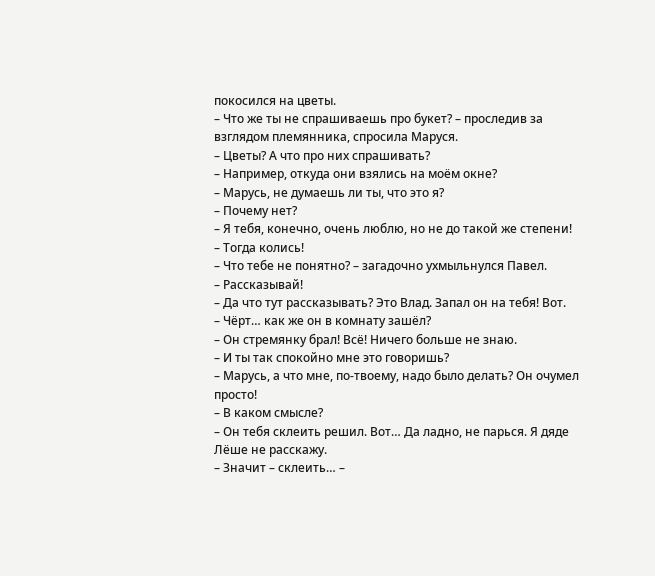покосился на цветы.
– Что же ты не спрашиваешь про букет? – проследив за взглядом племянника, спросила Маруся.
– Цветы? А что про них спрашивать?
– Например, откуда они взялись на моём окне?
– Марусь, не думаешь ли ты, что это я?
– Почему нет?
– Я тебя, конечно, очень люблю, но не до такой же степени!
– Тогда колись!
– Что тебе не понятно? – загадочно ухмыльнулся Павел.
– Рассказывай!
– Да что тут рассказывать? Это Влад. Запал он на тебя! Вот.
– Чёрт… как же он в комнату зашёл?
– Он стремянку брал! Всё! Ничего больше не знаю.
– И ты так спокойно мне это говоришь?
– Марусь, а что мне, по-твоему, надо было делать? Он очумел просто!
– В каком смысле?
– Он тебя склеить решил. Вот… Да ладно, не парься. Я дяде Лёше не расскажу.
– Значит – склеить… –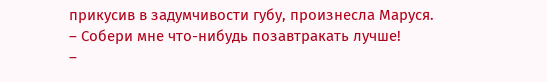прикусив в задумчивости губу, произнесла Маруся.
– Собери мне что-нибудь позавтракать лучше!
–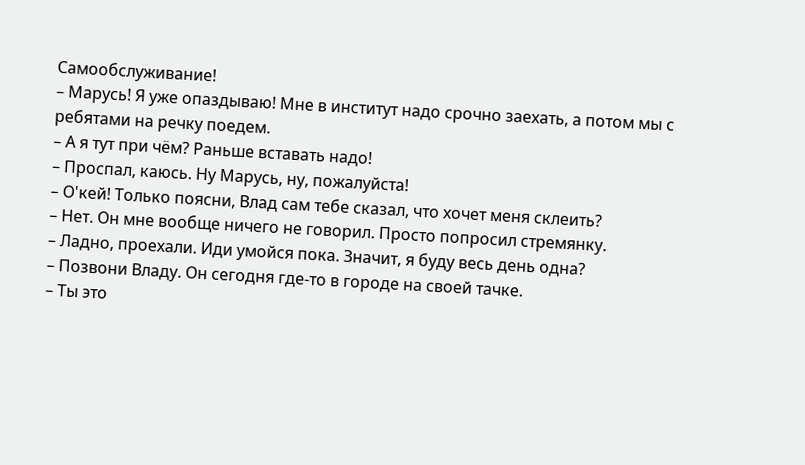Самообслуживание!
– Марусь! Я уже опаздываю! Мне в институт надо срочно заехать, а потом мы с ребятами на речку поедем.
– А я тут при чём? Раньше вставать надо!
– Проспал, каюсь. Ну Марусь, ну, пожалуйста!
– О'кей! Только поясни, Влад сам тебе сказал, что хочет меня склеить?
– Нет. Он мне вообще ничего не говорил. Просто попросил стремянку.
– Ладно, проехали. Иди умойся пока. Значит, я буду весь день одна?
– Позвони Владу. Он сегодня где-то в городе на своей тачке.
– Ты это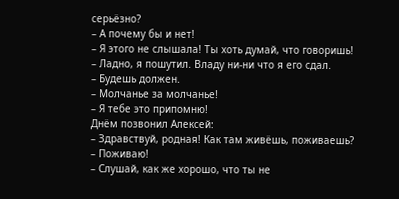серьёзно?
– А почему бы и нет!
– Я этого не слышала! Ты хоть думай, что говоришь!
– Ладно, я пошутил. Владу ни-ни что я его сдал.
– Будешь должен.
– Молчанье за молчанье!
– Я тебе это припомню!
Днём позвонил Алексей:
– Здравствуй, родная! Как там живёшь, поживаешь?
– Поживаю!
– Слушай, как же хорошо, что ты не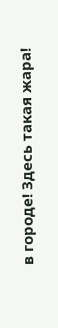в городе! Здесь такая жара!